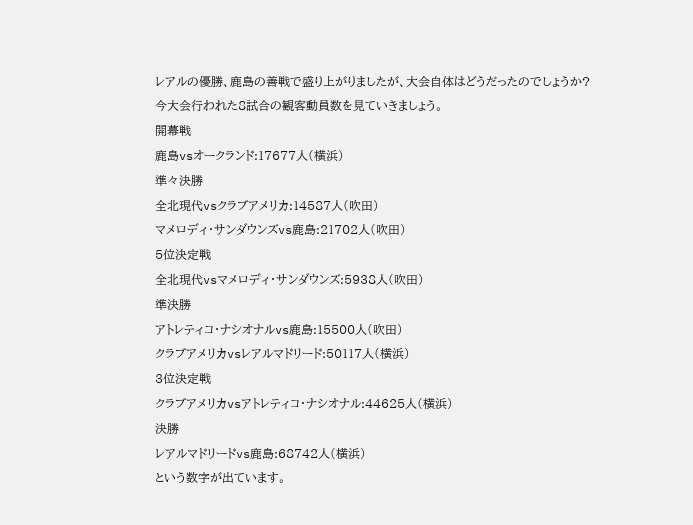レアルの優勝、鹿島の善戦で盛り上がりましたが、大会自体はどうだったのでしょうか?
今大会行われた8試合の観客動員数を見ていきましょう。
開幕戦
鹿島vsオークランド:17677人(横浜)
準々決勝
全北現代vsクラブアメリカ:14587人(吹田)
マメロディ・サンダウンズvs鹿島:21702人(吹田)
5位決定戦
全北現代vsマメロディ・サンダウンズ:5938人(吹田)
準決勝
アトレティコ・ナシオナルvs鹿島:15500人(吹田)
クラブアメリカvsレアルマドリード:50117人(横浜)
3位決定戦
クラブアメリカvsアトレティコ・ナシオナル:44625人(横浜)
決勝
レアルマドリードvs鹿島:68742人(横浜)
という数字が出ています。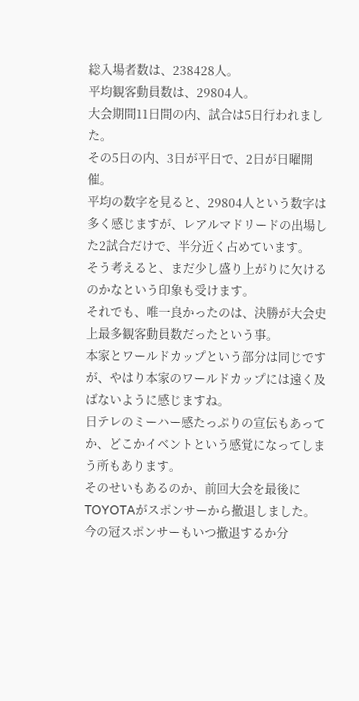総入場者数は、238428人。
平均観客動員数は、29804人。
大会期間11日間の内、試合は5日行われました。
その5日の内、3日が平日で、2日が日曜開催。
平均の数字を見ると、29804人という数字は多く感じますが、レアルマドリードの出場した2試合だけで、半分近く占めています。
そう考えると、まだ少し盛り上がりに欠けるのかなという印象も受けます。
それでも、唯一良かったのは、決勝が大会史上最多観客動員数だったという事。
本家とワールドカップという部分は同じですが、やはり本家のワールドカップには遠く及ばないように感じますね。
日テレのミーハー感たっぷりの宣伝もあってか、どこかイベントという感覚になってしまう所もあります。
そのせいもあるのか、前回大会を最後にTOYOTAがスポンサーから撤退しました。
今の冠スポンサーもいつ撤退するか分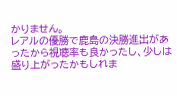かりません。
レアルの優勝で鹿島の決勝進出があったから視聴率も良かったし、少しは盛り上がったかもしれま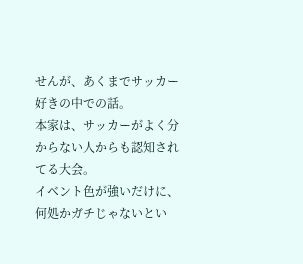せんが、あくまでサッカー好きの中での話。
本家は、サッカーがよく分からない人からも認知されてる大会。
イベント色が強いだけに、何処かガチじゃないとい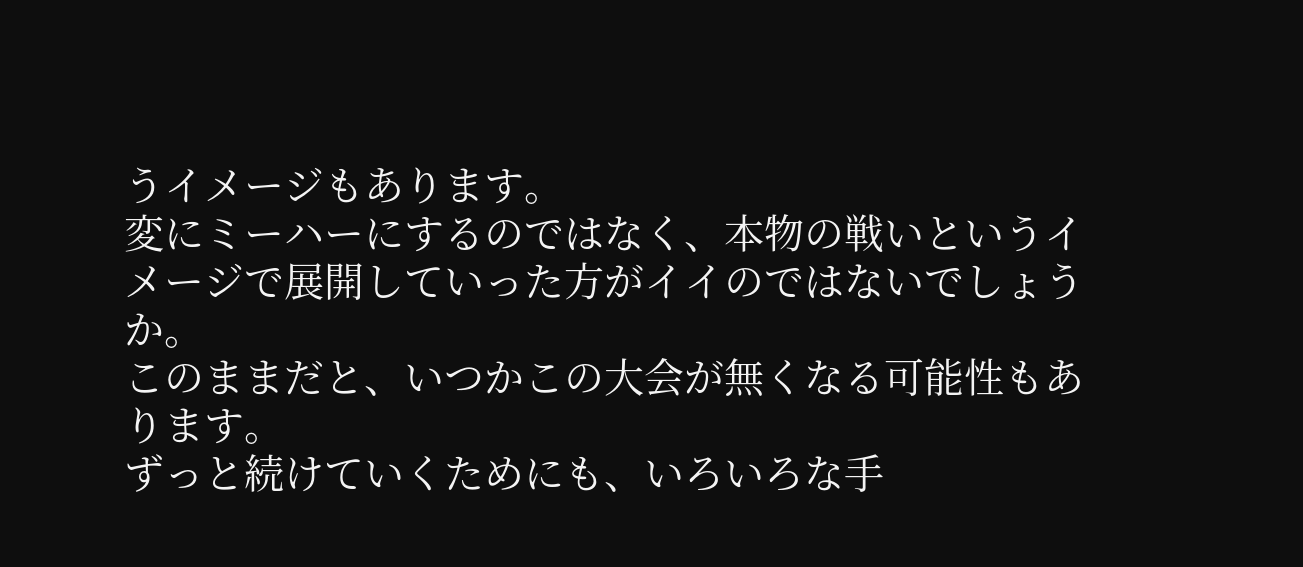うイメージもあります。
変にミーハーにするのではなく、本物の戦いというイメージで展開していった方がイイのではないでしょうか。
このままだと、いつかこの大会が無くなる可能性もあります。
ずっと続けていくためにも、いろいろな手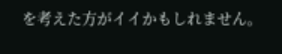を考えた方がイイかもしれません。